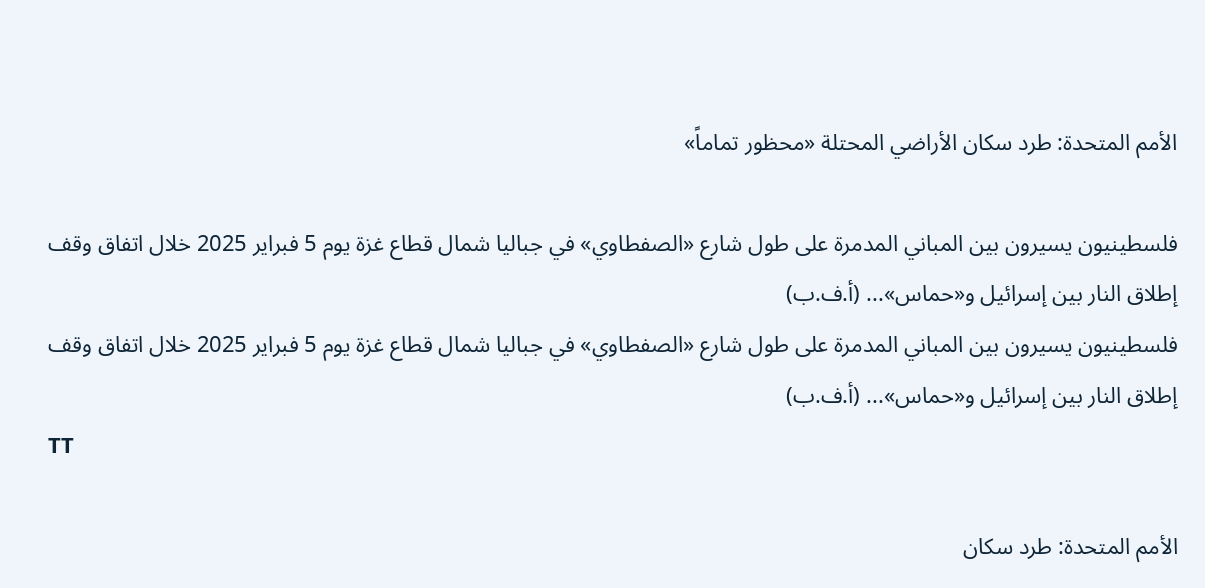الأمم المتحدة: طرد سكان الأراضي المحتلة «محظور تماماً»

فلسطينيون يسيرون بين المباني المدمرة على طول شارع «الصفطاوي» في جباليا شمال قطاع غزة يوم 5 فبراير 2025 خلال اتفاق وقف إطلاق النار بين إسرائيل و«حماس»... (أ.ف.ب)
فلسطينيون يسيرون بين المباني المدمرة على طول شارع «الصفطاوي» في جباليا شمال قطاع غزة يوم 5 فبراير 2025 خلال اتفاق وقف إطلاق النار بين إسرائيل و«حماس»... (أ.ف.ب)
TT

الأمم المتحدة: طرد سكان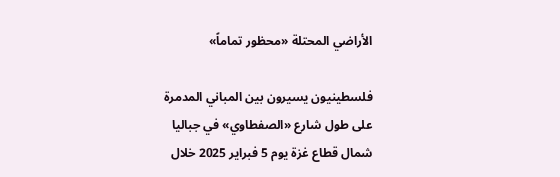الأراضي المحتلة «محظور تماماً»

فلسطينيون يسيرون بين المباني المدمرة على طول شارع «الصفطاوي» في جباليا شمال قطاع غزة يوم 5 فبراير 2025 خلال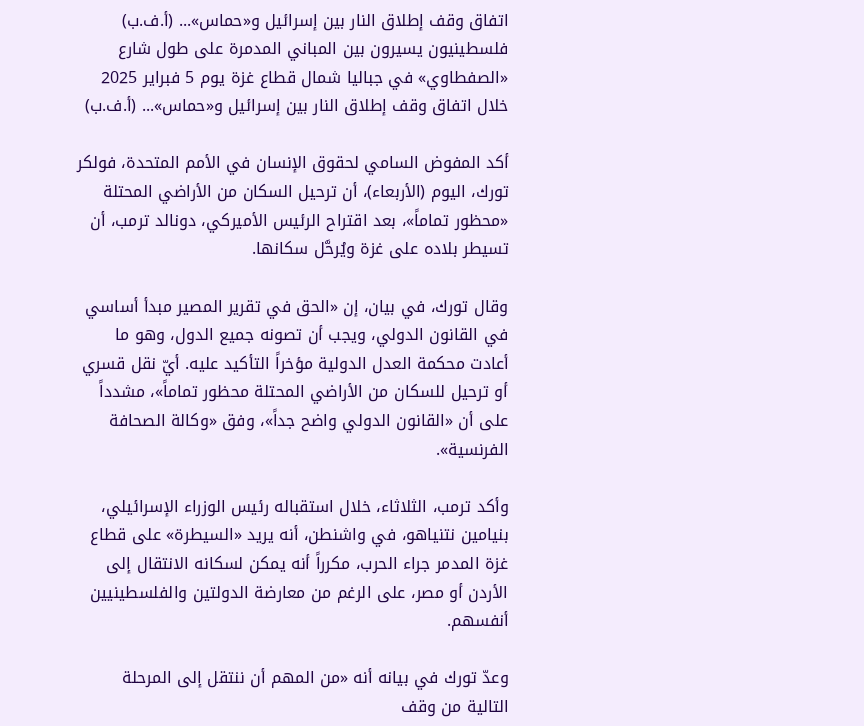اتفاق وقف إطلاق النار بين إسرائيل و«حماس»... (أ.ف.ب)
فلسطينيون يسيرون بين المباني المدمرة على طول شارع «الصفطاوي» في جباليا شمال قطاع غزة يوم 5 فبراير 2025 خلال اتفاق وقف إطلاق النار بين إسرائيل و«حماس»... (أ.ف.ب)

أكد المفوض السامي لحقوق الإنسان في الأمم المتحدة، فولكر تورك، اليوم (الأربعاء)، أن ترحيل السكان من الأراضي المحتلة «محظور تماماً»، بعد اقتراح الرئيس الأميركي، دونالد ترمب، أن تسيطر بلاده على غزة ويُرحَّل سكانها.

وقال تورك، في بيان، إن «الحق في تقرير المصير مبدأ أساسي في القانون الدولي، ويجب أن تصونه جميع الدول، وهو ما أعادت محكمة العدل الدولية مؤخراً التأكيد عليه. أيّ نقل قسري أو ترحيل للسكان من الأراضي المحتلة محظور تماماً»، مشدداً على أن «القانون الدولي واضح جداً»، وفق «وكالة الصحافة الفرنسية».

وأكد ترمب، الثلاثاء، خلال استقباله رئيس الوزراء الإسرائيلي، بنيامين نتنياهو، في واشنطن، أنه يريد «السيطرة» على قطاع غزة المدمر جراء الحرب، مكرراً أنه يمكن لسكانه الانتقال إلى الأردن أو مصر، على الرغم من معارضة الدولتين والفلسطينيين أنفسهم.

وعدّ تورك في بيانه أنه «من المهم أن ننتقل إلى المرحلة التالية من وقف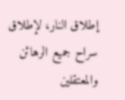إطلاق النار، لإطلاق سراح جميع الرهائن والمعتقلين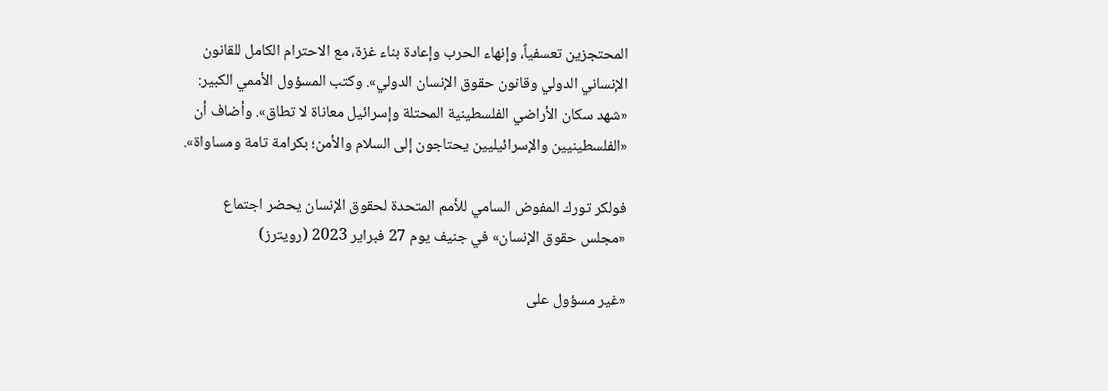المحتجزين تعسفياً، وإنهاء الحرب وإعادة بناء غزة، مع الاحترام الكامل للقانون الإنساني الدولي وقانون حقوق الإنسان الدولي». وكتب المسؤول الأممي الكبير: «شهد سكان الأراضي الفلسطينية المحتلة وإسرائيل معاناة لا تطاق». وأضاف أن «الفلسطينيين والإسرائيليين يحتاجون إلى السلام والأمن؛ بكرامة تامة ومساواة».

فولكر تورك المفوض السامي للأمم المتحدة لحقوق الإنسان يحضر اجتماع «مجلس حقوق الإنسان» في جنيف يوم 27 فبراير 2023 (رويترز)

«غير مسؤول على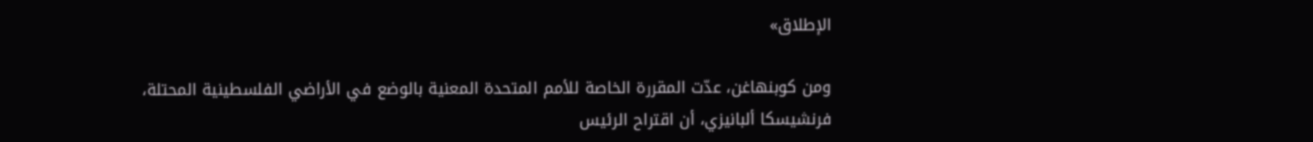الإطلاق»

ومن كوبنهاغن، عدّت المقررة الخاصة للأمم المتحدة المعنية بالوضع في الأراضي الفلسطينية المحتلة، فرنشيسكا ألبانيزي، أن اقتراح الرئيس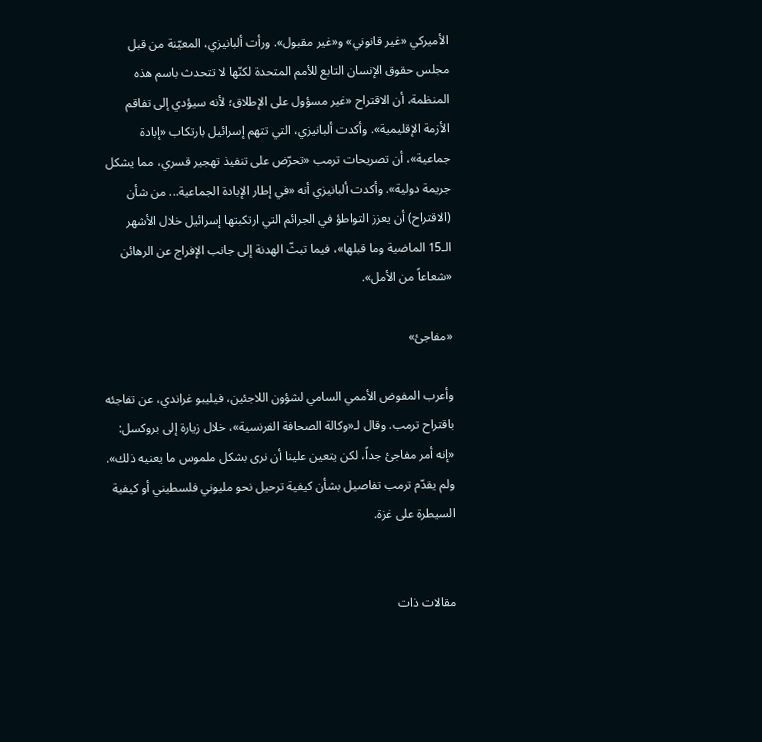الأميركي «غير قانوني» و«غير مقبول». ورأت ألبانيزي، المعيّنة من قبل مجلس حقوق الإنسان التابع للأمم المتحدة لكنّها لا تتحدث باسم هذه المنظمة، أن الاقتراح «غير مسؤول على الإطلاق؛ لأنه سيؤدي إلى تفاقم الأزمة الإقليمية». وأكدت ألبانيزي، التي تتهم إسرائيل بارتكاب «إبادة جماعية»، أن تصريحات ترمب «تحرّض على تنفيذ تهجير قسري، مما يشكل جريمة دولية». وأكدت ألبانيزي أنه «في إطار الإبادة الجماعية... من شأن (الاقتراح) أن يعزز التواطؤ في الجرائم التي ارتكبتها إسرائيل خلال الأشهر الـ15 الماضية وما قبلها»، فيما تبثّ الهدنة إلى جانب الإفراج عن الرهائن «شعاعاً من الأمل».

«مفاجئ»

وأعرب المفوض الأممي السامي لشؤون اللاجئين، فيليبو غراندي، عن تفاجئه باقتراح ترمب. وقال لـ«وكالة الصحافة الفرنسية»، خلال زيارة إلى بروكسل: «إنه أمر مفاجئ جداً، لكن يتعين علينا أن نرى بشكل ملموس ما يعنيه ذلك». ولم يقدّم ترمب تفاصيل بشأن كيفية ترحيل نحو مليوني فلسطيني أو كيفية السيطرة على غزة.


مقالات ذات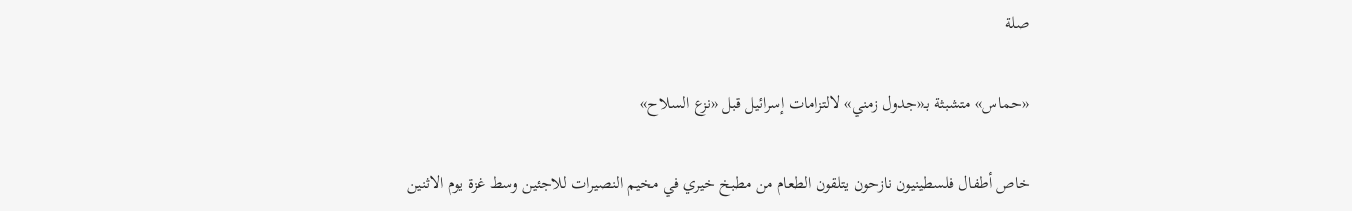صلة

«حماس» متشبثة بـ«جدول زمني» لالتزامات إسرائيل قبل «نزع السلاح»

خاص أطفال فلسطينيون نازحون يتلقون الطعام من مطبخ خيري في مخيم النصيرات للاجئين وسط غزة يوم الاثنين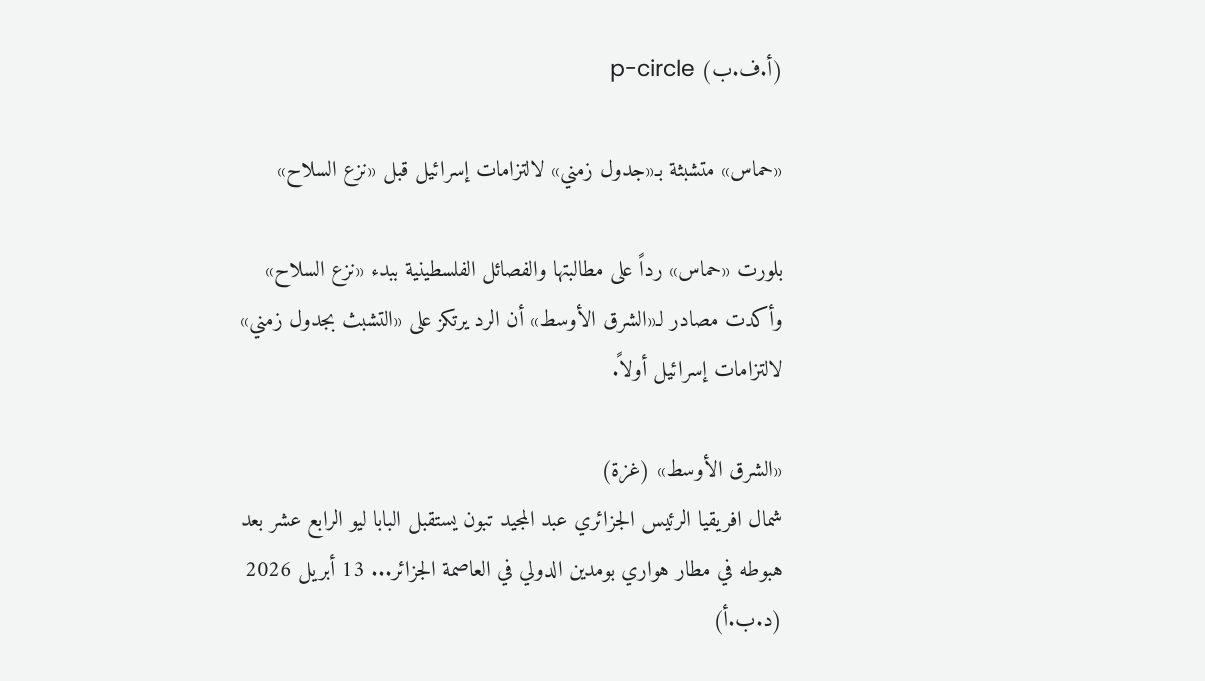(أ.ف.ب) p-circle

«حماس» متشبثة بـ«جدول زمني» لالتزامات إسرائيل قبل «نزع السلاح»

بلورت «حماس» رداً على مطالبتها والفصائل الفلسطينية ببدء «نزع السلاح» وأكدت مصادر لـ«الشرق الأوسط» أن الرد يرتكز على «التشبث بجدول زمني» لالتزامات إسرائيل أولاً.

«الشرق الأوسط» (غزة)
شمال افريقيا الرئيس الجزائري عبد المجيد تبون يستقبل البابا ليو الرابع عشر بعد هبوطه في مطار هواري بومدين الدولي في العاصمة الجزائر... 13 أبريل 2026 (د.ب.أ)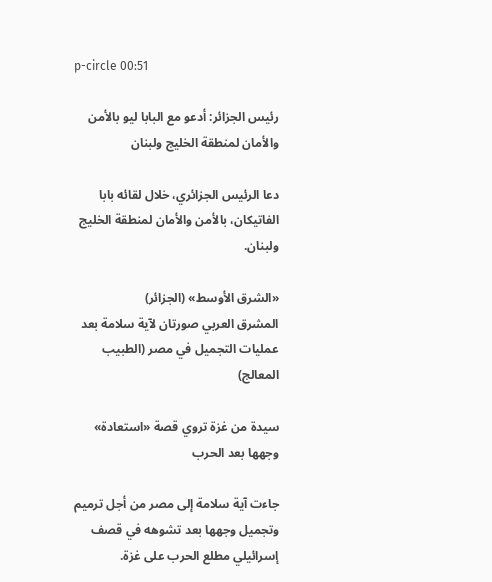p-circle 00:51

رئيس الجزائر: أدعو مع البابا ليو بالأمن والأمان لمنطقة الخليج ولبنان

دعا الرئيس الجزائري، خلال لقائه بابا الفاتيكان، بالأمن والأمان لمنطقة الخليج ولبنان.

«الشرق الأوسط» (الجزائر)
المشرق العربي صورتان لآية سلامة بعد عمليات التجميل في مصر (الطبيب المعالج)

سيدة من غزة تروي قصة «استعادة» وجهها بعد الحرب

جاءت آية سلامة إلى مصر من أجل ترميم وتجميل وجهها بعد تشوهه في قصف إسرائيلي مطلع الحرب على غزة.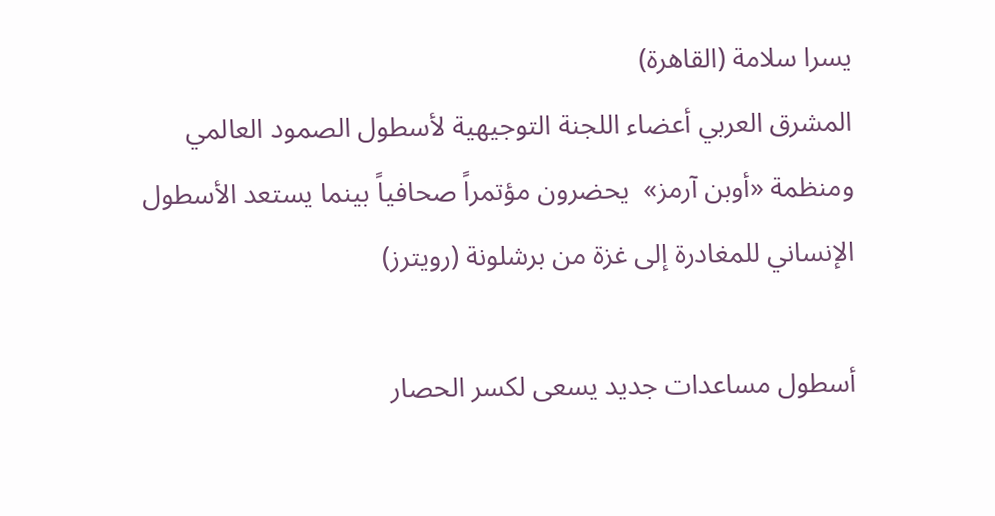يسرا سلامة (القاهرة)
المشرق العربي أعضاء اللجنة التوجيهية لأسطول الصمود العالمي ومنظمة «أوبن آرمز»  يحضرون مؤتمراً صحافياً بينما يستعد الأسطول الإنساني للمغادرة إلى غزة من برشلونة (رويترز)

أسطول مساعدات جديد يسعى لكسر الحصار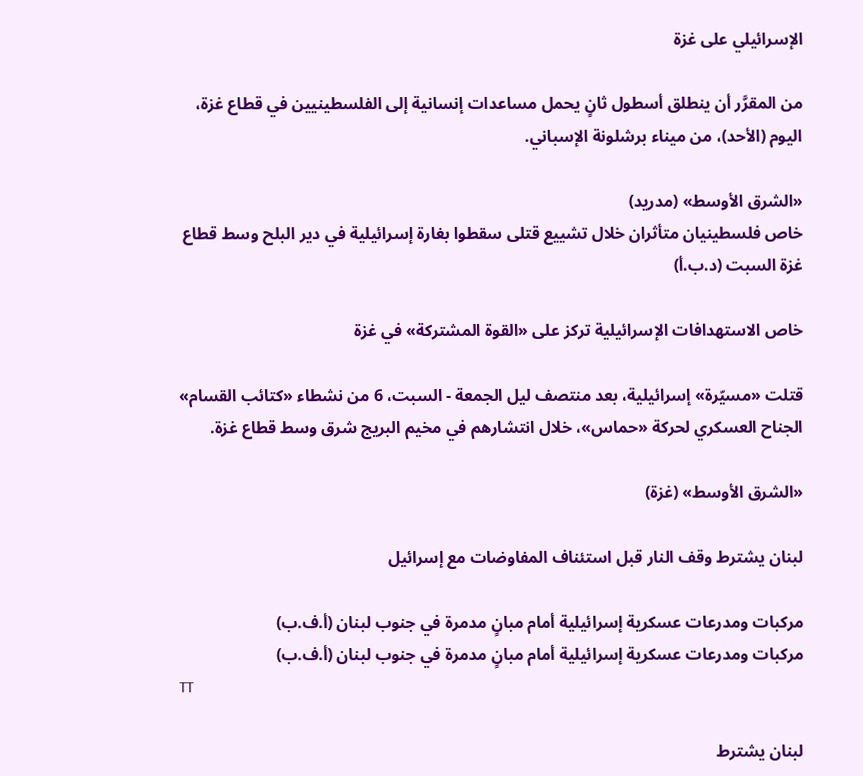الإسرائيلي على غزة

من المقرَّر أن ينطلق أسطول ثانٍ يحمل مساعدات إنسانية إلى الفلسطينيين في قطاع غزة، اليوم (الأحد)، من ميناء برشلونة الإسباني.

«الشرق الأوسط» (مدريد)
خاص فلسطينيان متأثران خلال تشييع قتلى سقطوا بغارة إسرائيلية في دير البلح وسط قطاع غزة السبت (د.ب.أ)

خاص الاستهدافات الإسرائيلية تركز على «القوة المشتركة» في غزة

قتلت «مسيّرة» إسرائيلية، بعد منتصف ليل الجمعة - السبت، 6 من نشطاء «كتائب القسام» الجناح العسكري لحركة «حماس»، خلال انتشارهم في مخيم البريج شرق وسط قطاع غزة.

«الشرق الأوسط» (غزة)

لبنان يشترط وقف النار قبل استئناف المفاوضات مع إسرائيل

مركبات ومدرعات عسكرية إسرائيلية أمام مبانٍ مدمرة في جنوب لبنان (أ.ف.ب)
مركبات ومدرعات عسكرية إسرائيلية أمام مبانٍ مدمرة في جنوب لبنان (أ.ف.ب)
TT

لبنان يشترط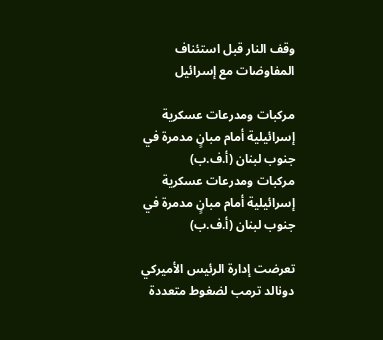وقف النار قبل استئناف المفاوضات مع إسرائيل

مركبات ومدرعات عسكرية إسرائيلية أمام مبانٍ مدمرة في جنوب لبنان (أ.ف.ب)
مركبات ومدرعات عسكرية إسرائيلية أمام مبانٍ مدمرة في جنوب لبنان (أ.ف.ب)

تعرضت إدارة الرئيس الأميركي دونالد ترمب لضغوط متعددة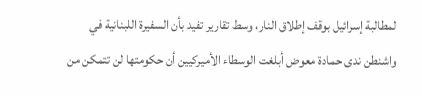لمطالبة إسرائيل بوقف إطلاق النار، وسط تقارير تفيد بأن السفيرة اللبنانية في واشنطن ندى حمادة معوض أبلغت الوسطاء الأميركيين أن حكومتها لن تتمكن من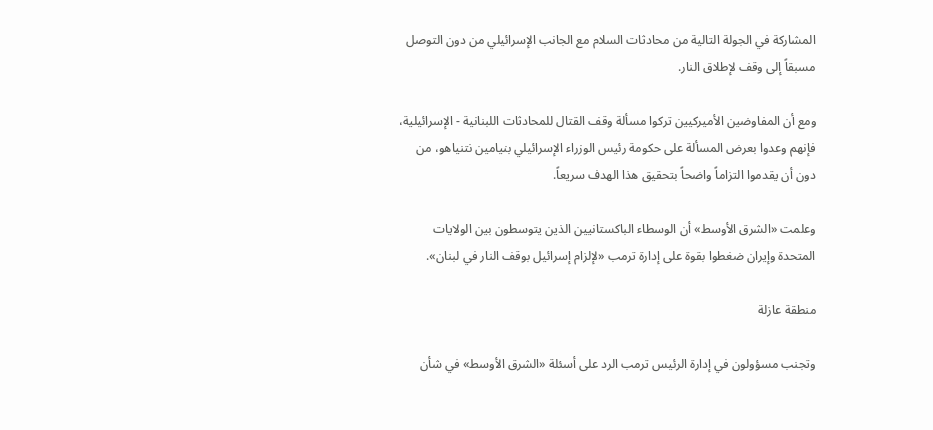المشاركة في الجولة التالية من محادثات السلام مع الجانب الإسرائيلي من دون التوصل مسبقاً إلى وقف لإطلاق النار.

ومع أن المفاوضين الأميركيين تركوا مسألة وقف القتال للمحادثات اللبنانية - الإسرائيلية، فإنهم وعدوا بعرض المسألة على حكومة رئيس الوزراء الإسرائيلي بنيامين نتنياهو، من دون أن يقدموا التزاماً واضحاً بتحقيق هذا الهدف سريعاً.

وعلمت «الشرق الأوسط» أن الوسطاء الباكستانيين الذين يتوسطون بين الولايات المتحدة وإيران ضغطوا بقوة على إدارة ترمب «لإلزام إسرائيل بوقف النار في لبنان».

منطقة عازلة

وتجنب مسؤولون في إدارة الرئيس ترمب الرد على أسئلة «الشرق الأوسط» في شأن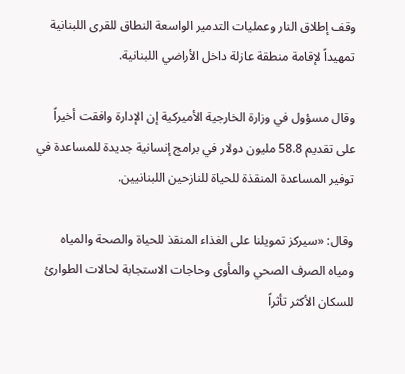وقف إطلاق النار وعمليات التدمير الواسعة النطاق للقرى اللبنانية تمهيداً لإقامة منطقة عازلة داخل الأراضي اللبنانية.

وقال مسؤول في وزارة الخارجية الأميركية إن الإدارة وافقت أخيراً على تقديم 58.8 مليون دولار في برامج إنسانية جديدة للمساعدة في توفير المساعدة المنقذة للحياة للنازحين اللبنانيين.

وقال: «سيركز تمويلنا على الغذاء المنقذ للحياة والصحة والمياه ومياه الصرف الصحي والمأوى وحاجات الاستجابة لحالات الطوارئ للسكان الأكثر تأثراً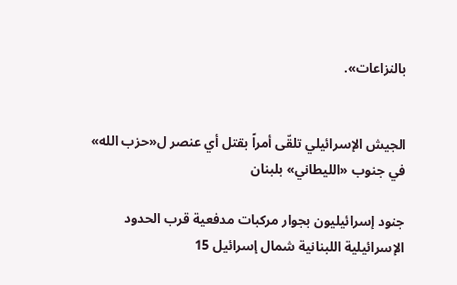بالنزاعات».


الجيش الإسرائيلي تلقّى أمراً بقتل أي عنصر ل«حزب الله» في جنوب «الليطاني» بلبنان

جنود إسرائيليون بجوار مركبات مدفعية قرب الحدود الإسرائيلية اللبنانية شمال إسرائيل 15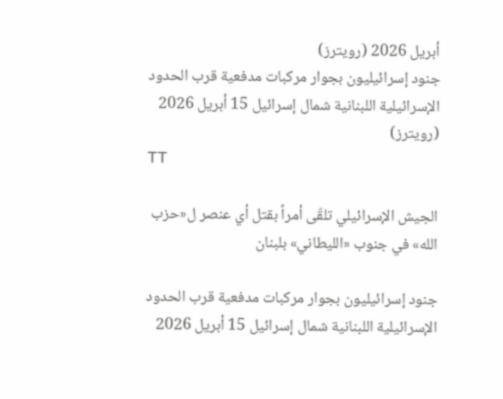أبريل 2026 (رويترز)
جنود إسرائيليون بجوار مركبات مدفعية قرب الحدود الإسرائيلية اللبنانية شمال إسرائيل 15 أبريل 2026 (رويترز)
TT

الجيش الإسرائيلي تلقّى أمراً بقتل أي عنصر ل«حزب الله» في جنوب «الليطاني» بلبنان

جنود إسرائيليون بجوار مركبات مدفعية قرب الحدود الإسرائيلية اللبنانية شمال إسرائيل 15 أبريل 2026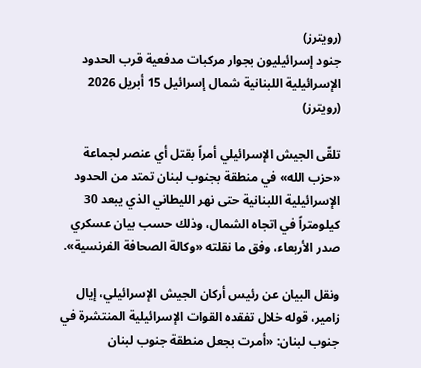(رويترز)
جنود إسرائيليون بجوار مركبات مدفعية قرب الحدود الإسرائيلية اللبنانية شمال إسرائيل 15 أبريل 2026 (رويترز)

تلقّى الجيش الإسرائيلي أمراً بقتل أي عنصر لجماعة «حزب الله» في منطقة بجنوب لبنان تمتد من الحدود الإسرائيلية اللبنانية حتى نهر الليطاني الذي يبعد 30 كيلومتراً في اتجاه الشمال، وذلك حسب بيان عسكري صدر الأربعاء، وفق ما نقلته «وكالة الصحافة الفرنسية».

ونقل البيان عن رئيس أركان الجيش الإسرائيلي، إيال زامير، قوله خلال تفقده القوات الإسرائيلية المنتشرة في جنوب لبنان: «أمرت بجعل منطقة جنوب لبنان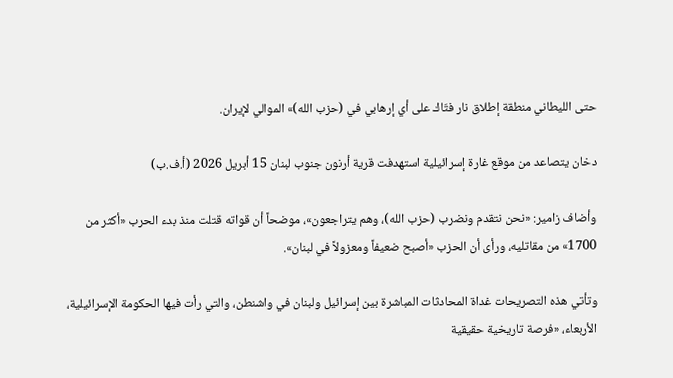حتى الليطاني منطقة إطلاق نار فتّاك على أي إرهابي في (حزب الله)» الموالي لإيران.

دخان يتصاعد من موقع غارة إسرائيلية استهدفت قرية أرنون جنوب لبنان 15 أبريل 2026 (أ.ف.ب)

وأضاف زامير: «نحن نتقدم ونضرب (حزب الله)، وهم يتراجعون»، موضحاً أن قواته قتلت منذ بدء الحرب «أكثر من 1700» من مقاتليه، ورأى أن الحزب «أصبح ضعيفاً ومعزولاً في لبنان».

وتأتي هذه التصريحات غداة المحادثات المباشرة بين إسرائيل ولبنان في واشنطن، والتي رأت فيها الحكومة الإسرائيلية، الأربعاء، «فرصة تاريخية حقيقية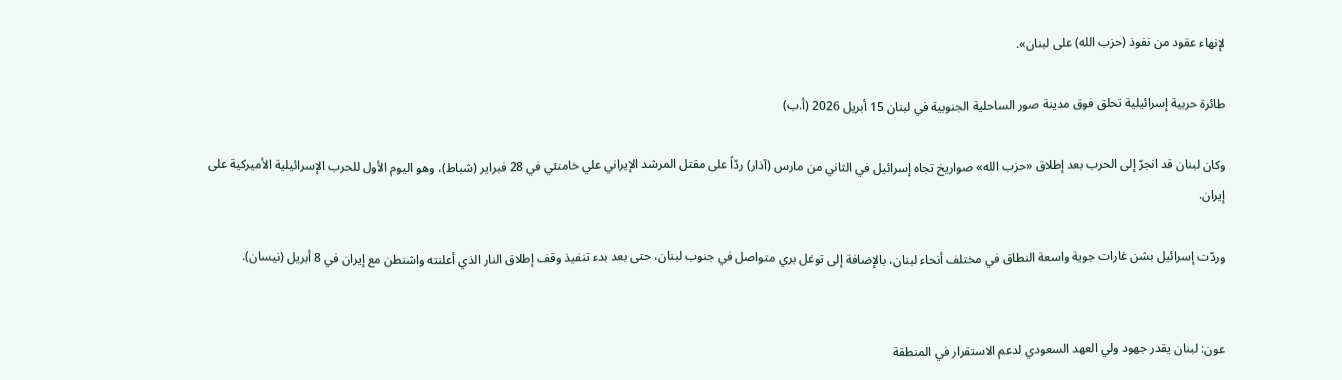لإنهاء عقود من نفوذ (حزب الله) على لبنان».

طائرة حربية إسرائيلية تحلق فوق مدينة صور الساحلية الجنوبية في لبنان 15 أبريل 2026 (أ.ب)

وكان لبنان قد انجرّ إلى الحرب بعد إطلاق «حزب الله» صواريخ تجاه إسرائيل في الثاني من مارس (آذار) ردّاً على مقتل المرشد الإيراني علي خامنئي في 28 فبراير (شباط)، وهو اليوم الأول للحرب الإسرائيلية الأميركية على إيران.

وردّت إسرائيل بشن غارات جوية واسعة النطاق في مختلف أنحاء لبنان، بالإضافة إلى توغل بري متواصل في جنوب لبنان، حتى بعد بدء تنفيذ وقف إطلاق النار الذي أعلنته واشنطن مع إيران في 8 أبريل (نيسان).


عون: لبنان يقدر جهود ولي العهد السعودي لدعم الاستقرار في المنطقة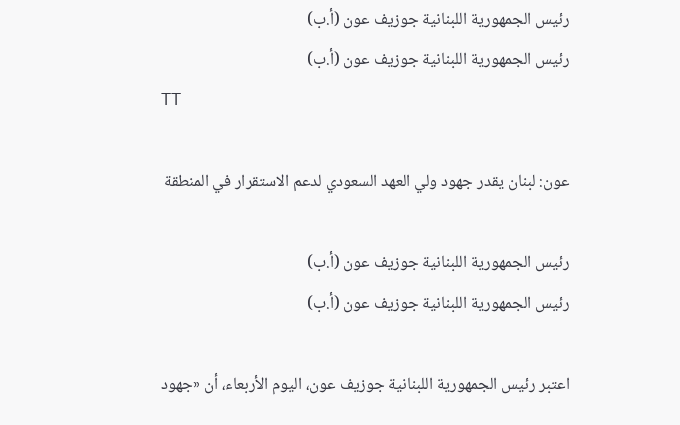رئيس الجمهورية اللبنانية جوزيف عون (أ.ب)
رئيس الجمهورية اللبنانية جوزيف عون (أ.ب)
TT

عون: لبنان يقدر جهود ولي العهد السعودي لدعم الاستقرار في المنطقة

رئيس الجمهورية اللبنانية جوزيف عون (أ.ب)
رئيس الجمهورية اللبنانية جوزيف عون (أ.ب)

اعتبر رئيس الجمهورية اللبنانية جوزيف عون، اليوم الأربعاء، أن «جهود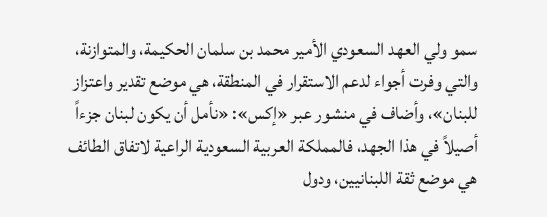سمو ولي العهد السعودي الأمير محمد بن سلمان الحكيمة، والمتوازنة، والتي وفرت أجواء لدعم الاستقرار في المنطقة، هي موضع تقدير واعتزاز للبنان»، وأضاف في منشور عبر «إكس»: «نأمل أن يكون لبنان جزءاً أصيلاً في هذا الجهد، فالمملكة العربية السعودية الراعية لاتفاق الطائف هي موضع ثقة اللبنانيين، ودول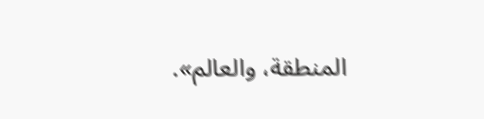المنطقة، والعالم».